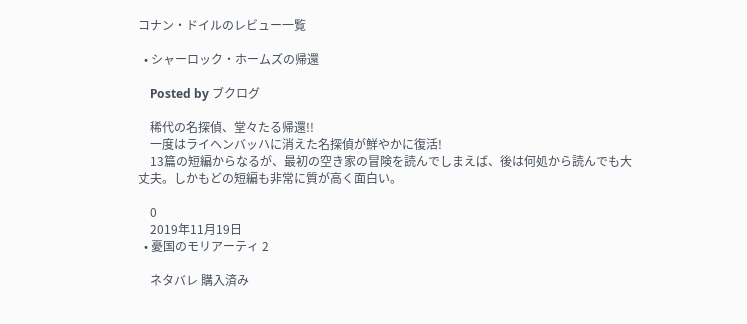コナン・ドイルのレビュー一覧

  • シャーロック・ホームズの帰還

    Posted by ブクログ

    稀代の名探偵、堂々たる帰還!!
    一度はライヘンバッハに消えた名探偵が鮮やかに復活!
    13篇の短編からなるが、最初の空き家の冒険を読んでしまえば、後は何処から読んでも大丈夫。しかもどの短編も非常に質が高く面白い。

    0
    2019年11月19日
  • 憂国のモリアーティ 2

    ネタバレ 購入済み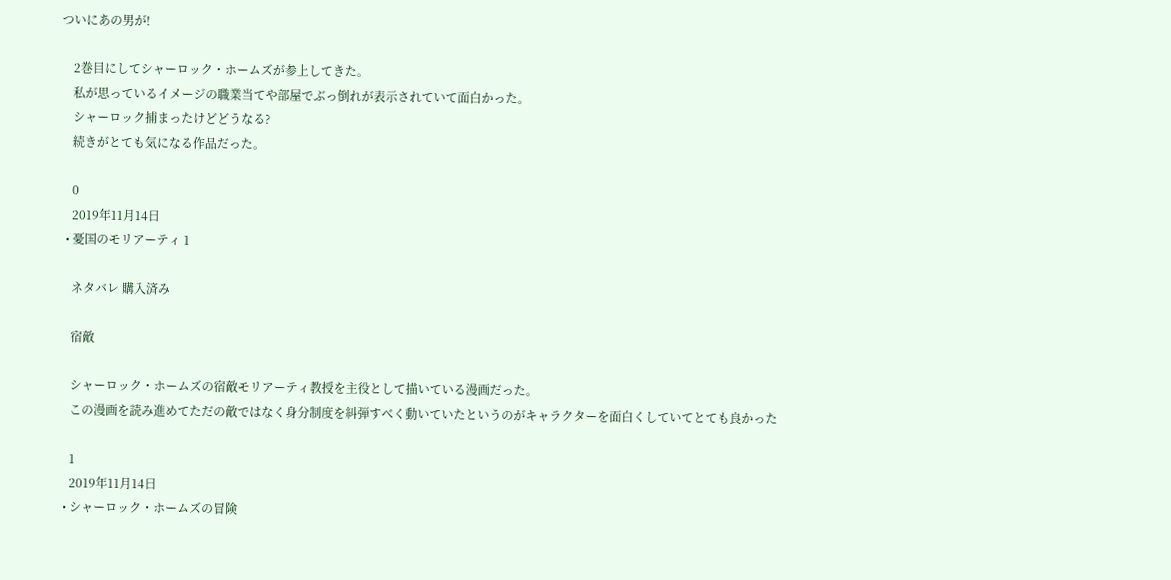ついにあの男が!

    2巻目にしてシャーロック・ホームズが参上してきた。
    私が思っているイメージの職業当てや部屋でぶっ倒れが表示されていて面白かった。
    シャーロック捕まったけどどうなる?
    続きがとても気になる作品だった。

    0
    2019年11月14日
  • 憂国のモリアーティ 1

    ネタバレ 購入済み

    宿敵

    シャーロック・ホームズの宿敵モリアーティ教授を主役として描いている漫画だった。
    この漫画を読み進めてただの敵ではなく身分制度を糾弾すべく動いていたというのがキャラクターを面白くしていてとても良かった

    1
    2019年11月14日
  • シャーロック・ホームズの冒険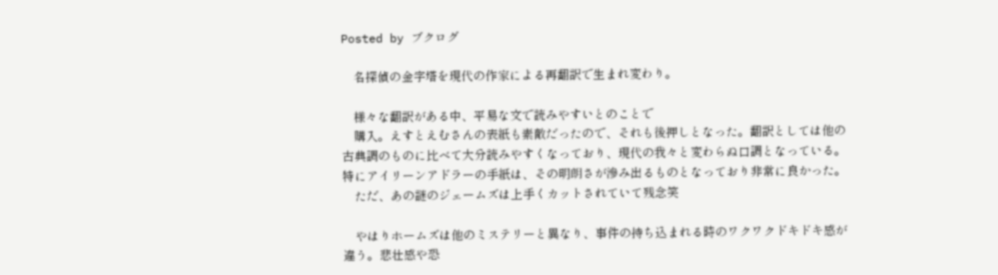Posted by ブクログ

    名探偵の金字塔を現代の作家による再翻訳で生まれ変わり。

    様々な翻訳がある中、平易な文で読みやすいとのことで
    購入。えすとえむさんの表紙も素敵だったので、それも後押しとなった。翻訳としては他の古典調のものに比べて大分読みやすくなっており、現代の我々と変わらぬ口調となっている。特にアイリーンアドラーの手紙は、その明朗さが滲み出るものとなっており非常に良かった。
    ただ、あの謎のジェームズは上手くカットされていて残念笑

    やはりホームズは他のミステリーと異なり、事件の持ち込まれる時のワクワクドキドキ感が違う。悲壮感や恐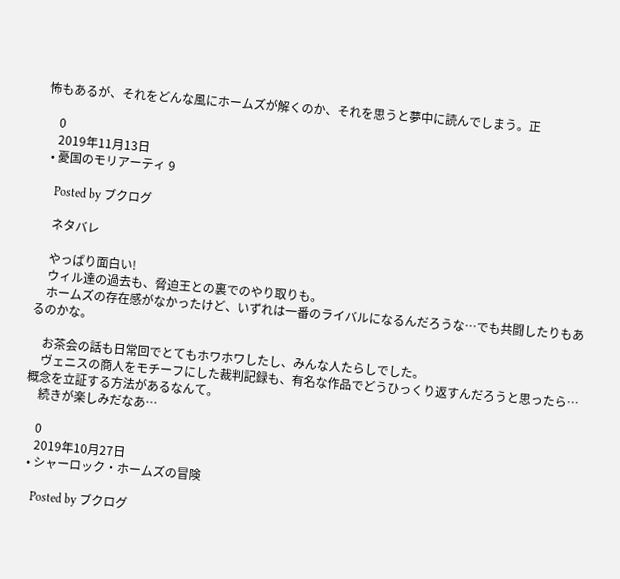怖もあるが、それをどんな風にホームズが解くのか、それを思うと夢中に読んでしまう。正

    0
    2019年11月13日
  • 憂国のモリアーティ 9

    Posted by ブクログ

    ネタバレ

    やっぱり面白い!
    ウィル達の過去も、脅迫王との裏でのやり取りも。
    ホームズの存在感がなかったけど、いずれは一番のライバルになるんだろうな…でも共闘したりもあるのかな。

    お茶会の話も日常回でとてもホワホワしたし、みんな人たらしでした。
    ヴェニスの商人をモチーフにした裁判記録も、有名な作品でどうひっくり返すんだろうと思ったら…概念を立証する方法があるなんて。
    続きが楽しみだなあ…

    0
    2019年10月27日
  • シャーロック・ホームズの冒険

    Posted by ブクログ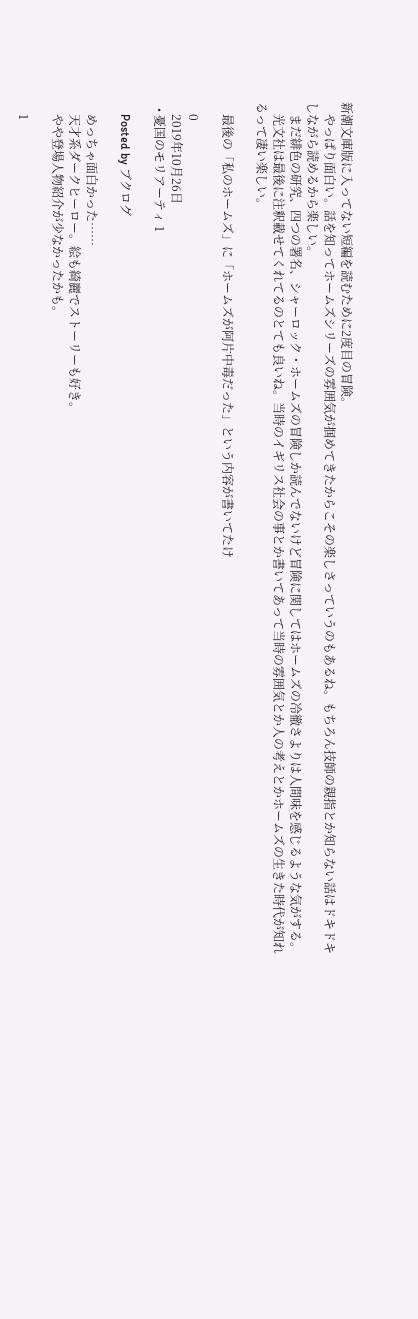新潮文庫版に入ってない短編を読むために2度目の冒険。
    やっぱり面白い。話を知ってホームズシリーズの雰囲気が掴めてきたからこその楽しさっていうのもあるね。もちろん技師の親指とか知らない話はドキドキしながら読めるから楽しい。
    まだ緋色の研究、四つの署名、シャーロック・ホームズの冒険しか読んでないけど冒険に関してはホームズの冷徹さよりは人間味を感じるような気がする。
    光文社は最後に注釈載せてくれてるのとても良いね。当時のイギリス社会の事とか書いてあって当時の雰囲気とか人の考えとかホームズの生きた時代が知れるって凄い楽しい。

    最後の「私のホームズ」に「ホームズが阿片中毒だった」という内容が書いてたけ

    0
    2019年10月26日
  • 憂国のモリアーティ 1

    Posted by ブクログ

    めっちゃ面白かった……
    天才系ダークヒーロー。絵も綺麗でストーリーも好き。
    やや登場人物紹介が少なかったかも。

    1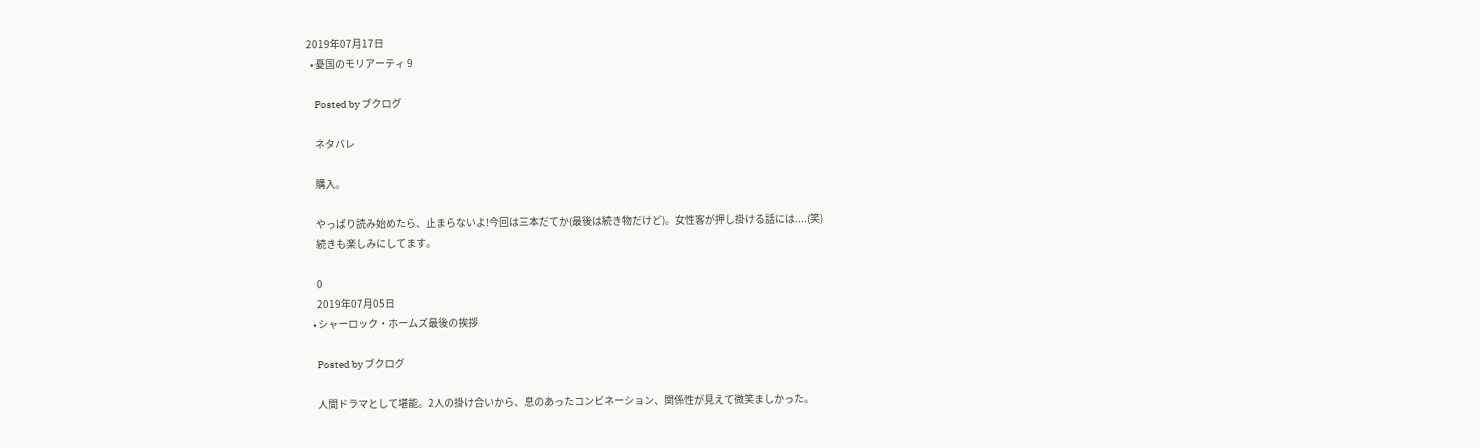2019年07月17日
  • 憂国のモリアーティ 9

    Posted by ブクログ

    ネタバレ

    購入。

    やっぱり読み始めたら、止まらないよ!今回は三本だてか(最後は続き物だけど)。女性客が押し掛ける話には....(笑)
    続きも楽しみにしてます。

    0
    2019年07月05日
  • シャーロック・ホームズ最後の挨拶

    Posted by ブクログ

    人間ドラマとして堪能。2人の掛け合いから、息のあったコンビネーション、関係性が見えて微笑ましかった。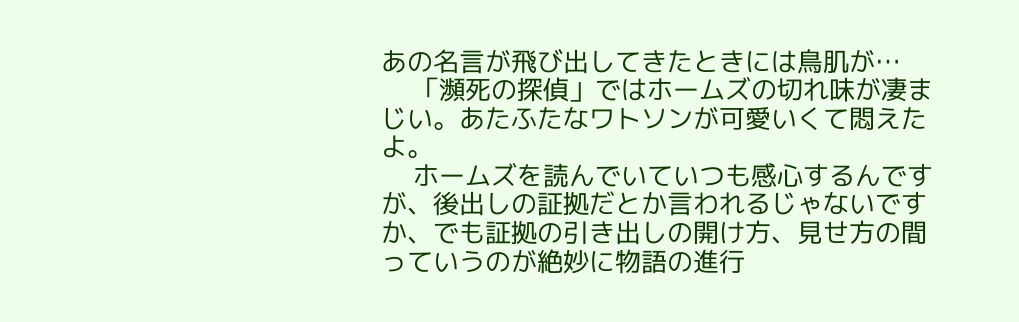あの名言が飛び出してきたときには鳥肌が…
    「瀕死の探偵」ではホームズの切れ味が凄まじい。あたふたなワトソンが可愛いくて悶えたよ。
    ホームズを読んでいていつも感心するんですが、後出しの証拠だとか言われるじゃないですか、でも証拠の引き出しの開け方、見せ方の間っていうのが絶妙に物語の進行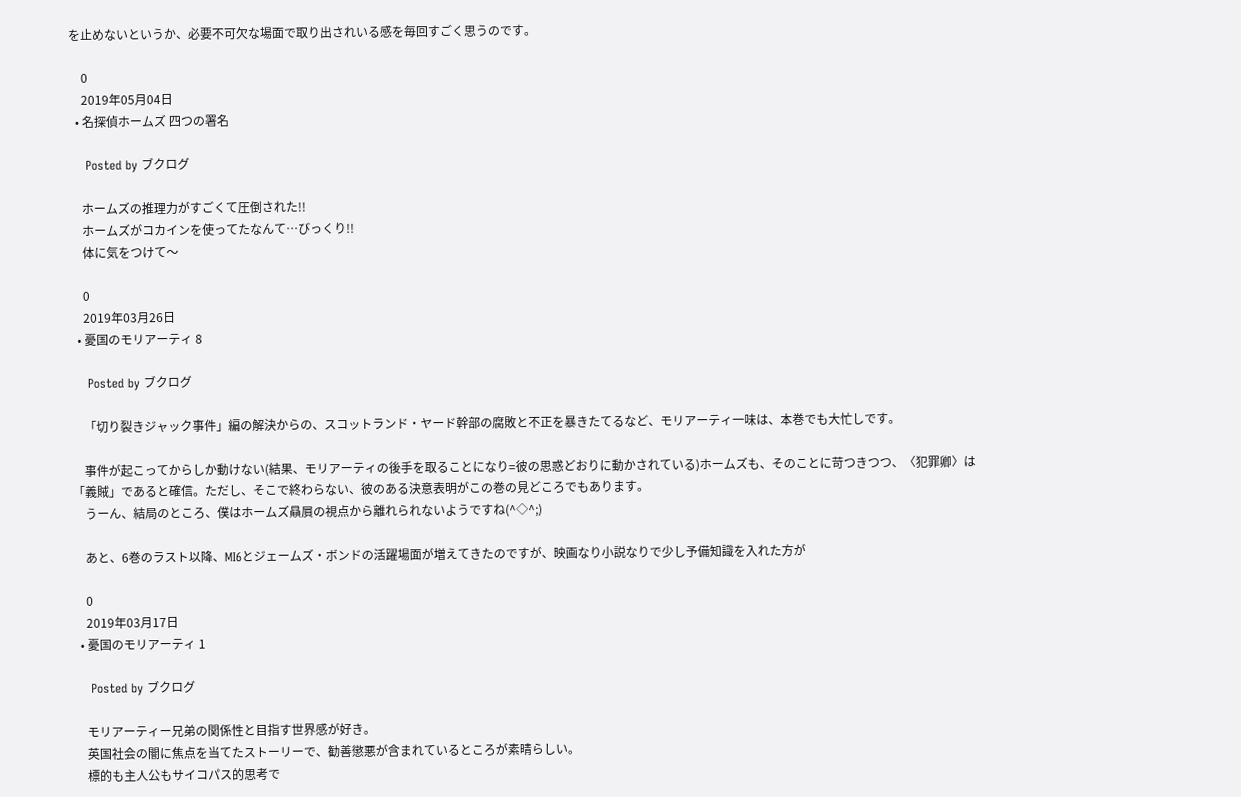を止めないというか、必要不可欠な場面で取り出されいる感を毎回すごく思うのです。

    0
    2019年05月04日
  • 名探偵ホームズ 四つの署名

    Posted by ブクログ

    ホームズの推理力がすごくて圧倒された!!
    ホームズがコカインを使ってたなんて…びっくり!!
    体に気をつけて〜

    0
    2019年03月26日
  • 憂国のモリアーティ 8

    Posted by ブクログ

    「切り裂きジャック事件」編の解決からの、スコットランド・ヤード幹部の腐敗と不正を暴きたてるなど、モリアーティ一味は、本巻でも大忙しです。

    事件が起こってからしか動けない(結果、モリアーティの後手を取ることになり=彼の思惑どおりに動かされている)ホームズも、そのことに苛つきつつ、〈犯罪卿〉は「義賊」であると確信。ただし、そこで終わらない、彼のある決意表明がこの巻の見どころでもあります。
    うーん、結局のところ、僕はホームズ贔屓の視点から離れられないようですね(^◇^;)

    あと、6巻のラスト以降、MI6とジェームズ・ボンドの活躍場面が増えてきたのですが、映画なり小説なりで少し予備知識を入れた方が

    0
    2019年03月17日
  • 憂国のモリアーティ 1

    Posted by ブクログ

    モリアーティー兄弟の関係性と目指す世界感が好き。
    英国社会の闇に焦点を当てたストーリーで、勧善懲悪が含まれているところが素晴らしい。
    標的も主人公もサイコパス的思考で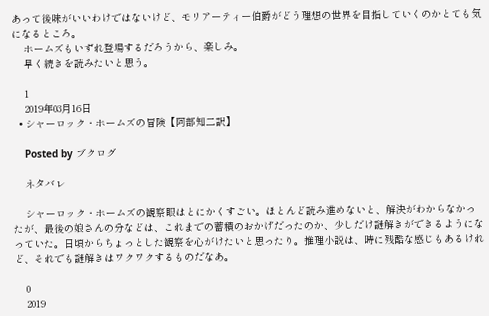あって後味がいいわけではないけど、モリアーティー伯爵がどう理想の世界を目指していくのかとても気になるところ。
    ホームズもいずれ登場するだろうから、楽しみ。
    早く続きを読みたいと思う。

    1
    2019年03月16日
  • シャーロック・ホームズの冒険【阿部知二訳】

    Posted by ブクログ

    ネタバレ

    シャーロック・ホームズの観察眼はとにかくすごい。ほとんど読み進めないと、解決がわからなかったが、最後の娘さんの分などは、これまでの蓄積のおかげだったのか、少しだけ謎解きができるようになっていた。日頃からちょっとした観察を心がけたいと思ったり。推理小説は、時に残酷な感じもあるけれど、それでも謎解きはワクワクするものだなあ。

    0
    2019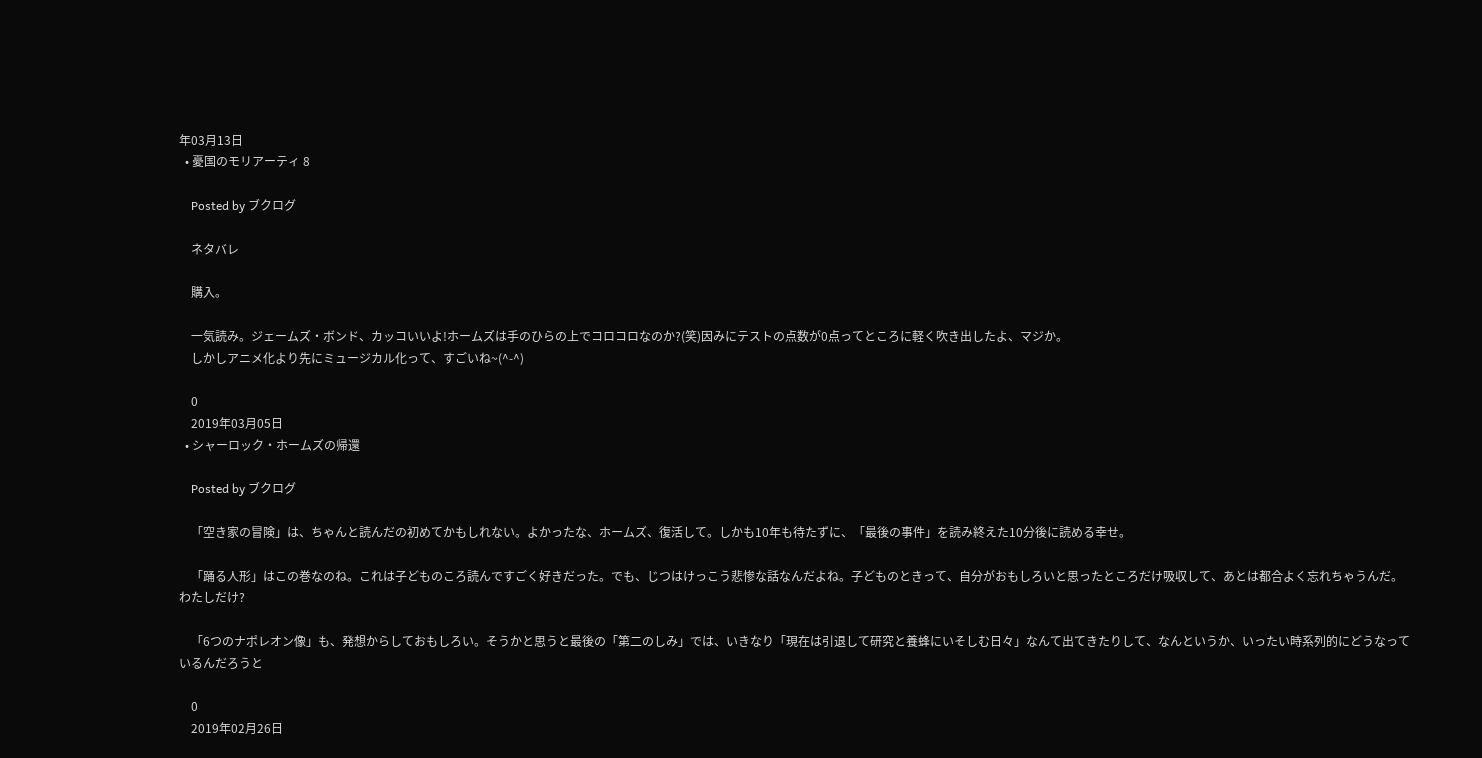年03月13日
  • 憂国のモリアーティ 8

    Posted by ブクログ

    ネタバレ

    購入。

    一気読み。ジェームズ・ボンド、カッコいいよ!ホームズは手のひらの上でコロコロなのか?(笑)因みにテストの点数が0点ってところに軽く吹き出したよ、マジか。
    しかしアニメ化より先にミュージカル化って、すごいね~(^-^)

    0
    2019年03月05日
  • シャーロック・ホームズの帰還

    Posted by ブクログ

    「空き家の冒険」は、ちゃんと読んだの初めてかもしれない。よかったな、ホームズ、復活して。しかも10年も待たずに、「最後の事件」を読み終えた10分後に読める幸せ。

    「踊る人形」はこの巻なのね。これは子どものころ読んですごく好きだった。でも、じつはけっこう悲惨な話なんだよね。子どものときって、自分がおもしろいと思ったところだけ吸収して、あとは都合よく忘れちゃうんだ。わたしだけ?

    「6つのナポレオン像」も、発想からしておもしろい。そうかと思うと最後の「第二のしみ」では、いきなり「現在は引退して研究と養蜂にいそしむ日々」なんて出てきたりして、なんというか、いったい時系列的にどうなっているんだろうと

    0
    2019年02月26日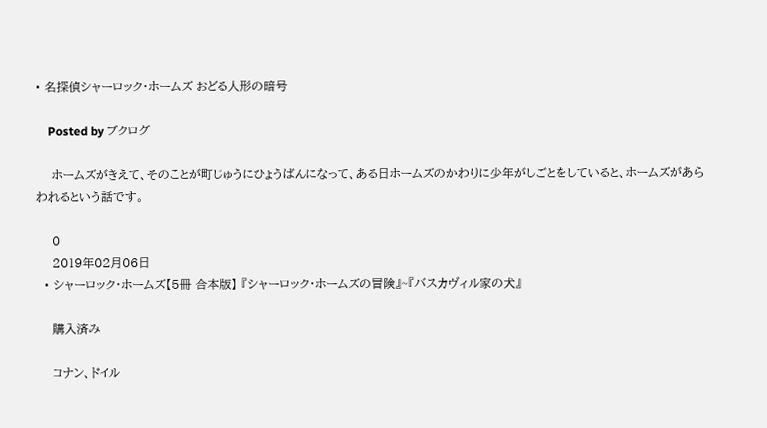• 名探偵シャーロック・ホームズ おどる人形の暗号

    Posted by ブクログ

    ホームズがきえて、そのことが町じゅうにひょうばんになって、ある日ホームズのかわりに少年がしごとをしていると、ホームズがあらわれるという話です。

    0
    2019年02月06日
  • シャーロック・ホームズ【5冊 合本版】 『シャーロック・ホームズの冒険』~『バスカヴィル家の犬』

    購入済み

    コナン、ドイル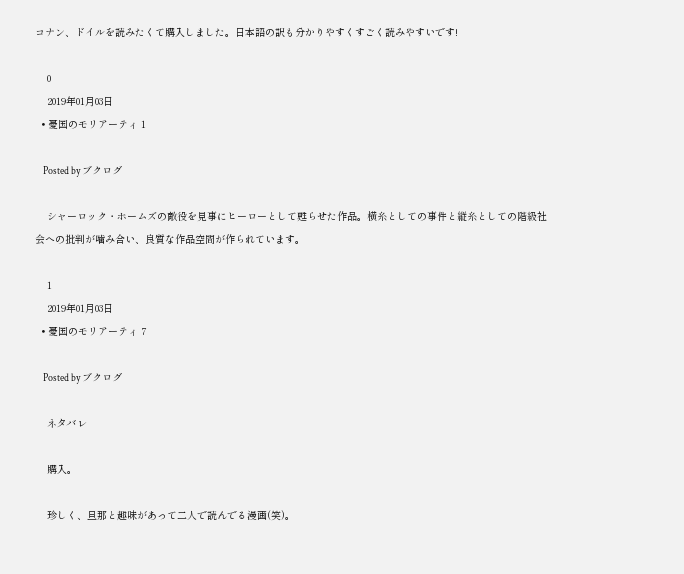コナン、ドイルを読みたくて購入しました。日本語の訳も分かりやすくすごく読みやすいです!

    0
    2019年01月03日
  • 憂国のモリアーティ 1

    Posted by ブクログ

    シャーロック・ホームズの敵役を見事にヒーローとして甦らせた作品。横糸としての事件と縦糸としての階級社会への批判が噛み合い、良質な作品空間が作られています。

    1
    2019年01月03日
  • 憂国のモリアーティ 7

    Posted by ブクログ

    ネタバレ

    購入。

    珍しく、旦那と趣味があって二人で読んでる漫画(笑)。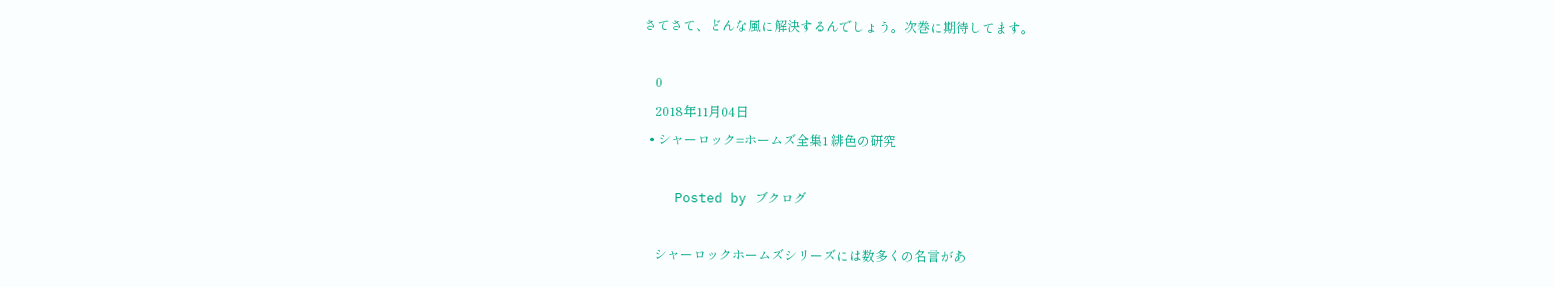さてさて、どんな風に解決するんでしょう。次巻に期待してます。

    0
    2018年11月04日
  • シャーロック=ホームズ全集1 緋色の研究

    Posted by ブクログ

    シャーロックホームズシリーズには数多くの名言があ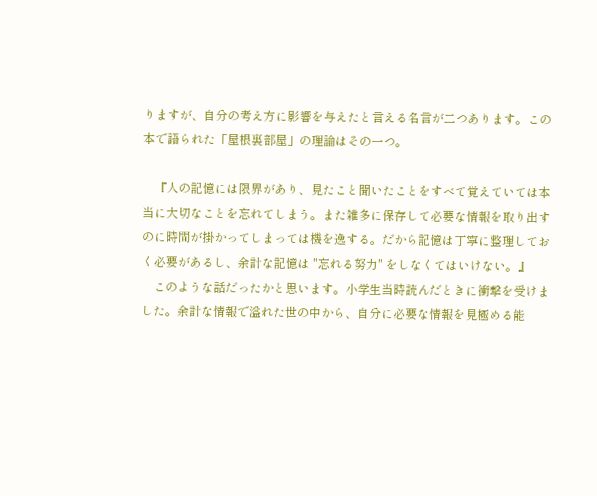りますが、自分の考え方に影響を与えたと言える名言が二つあります。この本で語られた「屋根裏部屋」の理論はその一つ。

    『人の記憶には限界があり、見たこと聞いたことをすべて覚えていては本当に大切なことを忘れてしまう。また雑多に保存して必要な情報を取り出すのに時間が掛かってしまっては機を逸する。だから記憶は丁寧に整理しておく必要があるし、余計な記憶は "忘れる努力" をしなくてはいけない。』
    このような話だったかと思います。小学生当時読んだときに衝撃を受けました。余計な情報で溢れた世の中から、自分に必要な情報を見極める能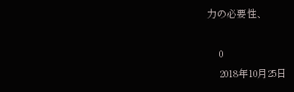力の必要性、

    0
    2018年10月25日